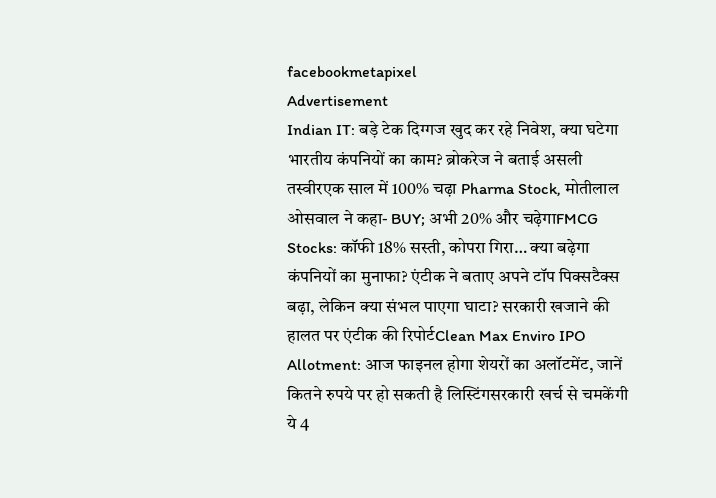facebookmetapixel
Advertisement
Indian IT: बड़े टेक दिग्गज खुद कर रहे निवेश, क्या घटेगा भारतीय कंपनियों का काम? ब्रोकरेज ने बताई असली तस्वीरएक साल में 100% चढ़ा Pharma Stock, मोतीलाल ओसवाल ने कहा- BUY; अभी 20% और चढ़ेगाFMCG Stocks: कॉफी 18% सस्ती, कोपरा गिरा… क्या बढ़ेगा कंपनियों का मुनाफा? एंटीक ने बताए अपने टॉप पिक्सटैक्स बढ़ा, लेकिन क्या संभल पाएगा घाटा? सरकारी खजाने की हालत पर एंटीक की रिपोर्टClean Max Enviro IPO Allotment: आज फाइनल होगा शेयरों का अलॉटमेंट, जानें कितने रुपये पर हो सकती है लिस्टिंगसरकारी खर्च से चमकेंगी ये 4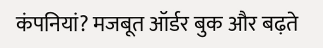कंपनियां? मजबूत ऑर्डर बुक और बढ़ते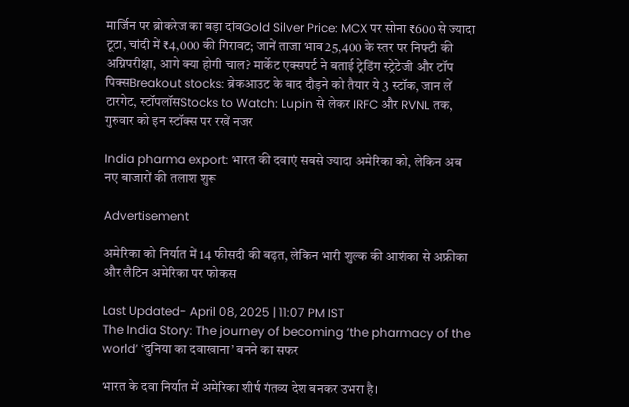मार्जिन पर ब्रोकरेज का बड़ा दांवGold Silver Price: MCX पर सोना ₹600 से ज्यादा टूटा, चांदी में ₹4,000 की गिरावट; जानें ताजा भाव25,400 के स्तर पर निफ्टी की अग्निपरीक्षा, आगे क्या होगी चाल? मार्केट एक्सपर्ट ने बताई ट्रेडिंग स्ट्रेटेजी और टॉप पिक्सBreakout stocks: ब्रेकआउट के बाद दौड़ने को तैयार ये 3 स्टॉक, जान लें टारगेट, स्टॉपलॉसStocks to Watch: Lupin से लेकर IRFC और RVNL तक, गुरुवार को इन स्टॉक्स पर रखें नजर

India pharma export: भारत की दवाएं सबसे ज्यादा अमेरिका को, लेकिन अब नए बाजारों की तलाश शुरू

Advertisement

अमेरिका को निर्यात में 14 फीसदी की बढ़त, लेकिन भारी शुल्क की आशंका से अफ्रीका और लैटिन अमेरिका पर फोकस

Last Updated- April 08, 2025 | 11:07 PM IST
The India Story: The journey of becoming ‘the pharmacy of the world’ ‘दुनिया का दवाखाना’ बनने का सफर

भारत के दवा निर्यात में अमेरिका शीर्ष गंतव्य देश बनकर उभरा है।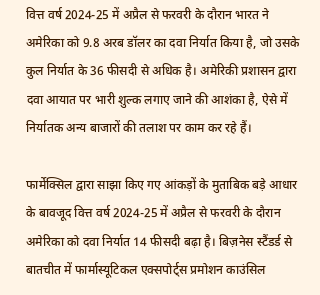वित्त वर्ष 2024-25 में अप्रैल से फरवरी के दौरान भारत ने अमेरिका को 9.8 अरब डॉलर का दवा निर्यात किया है, जो उसके कुल निर्यात के 36 फीसदी से अधिक है। अमेरिकी प्रशासन द्वारा दवा आयात पर भारी शुल्क लगाए जाने की आशंका है, ऐसे में निर्यातक अन्य बाजारों की तलाश पर काम कर रहे हैं।

फार्मेक्सिल द्वारा साझा किए गए आंकड़ों के मुताबिक बड़े आधार के बावजूद वित्त वर्ष 2024-25 में अप्रैल से फरवरी के दौरान अमेरिका को दवा निर्यात 14 फीसदी बढ़ा है। बिज़नेस स्टैंडर्ड से बातचीत में फार्मास्यूटिकल एक्सपोर्ट्स प्रमोशन काउंसिल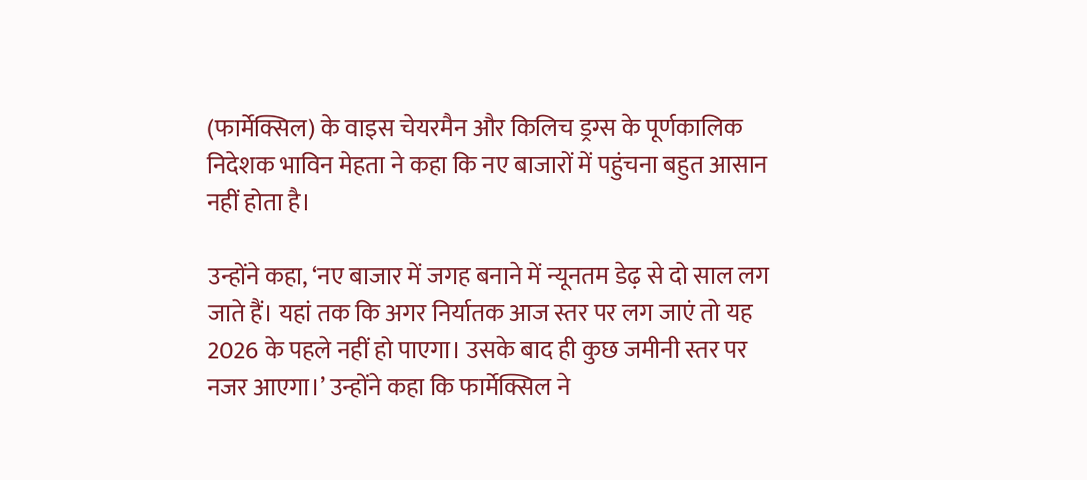(फार्मेक्सिल) के वाइस चेयरमैन और किलिच ड्रग्स के पूर्णकालिक निदेशक भाविन मेहता ने कहा कि नए बाजारों में पहुंचना बहुत आसान नहीं होता है।

उन्होंने कहा, ‘नए बाजार में जगह बनाने में न्यूनतम डेढ़ से दो साल लग जाते हैं। यहां तक कि अगर निर्यातक आज स्तर पर लग जाएं तो यह 2026 के पहले नहीं हो पाएगा। उसके बाद ही कुछ जमीनी स्तर पर नजर आएगा।’ उन्होंने कहा कि फार्मेक्सिल ने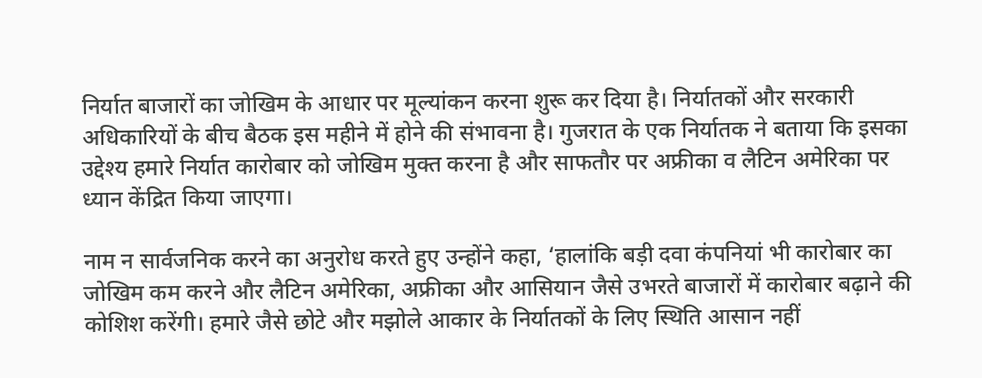निर्यात बाजारों का जोखिम के आधार पर मूल्यांकन करना शुरू कर दिया है। निर्यातकों और सरकारी अधिकारियों के बीच बैठक इस महीने में होने की संभावना है। गुजरात के एक निर्यातक ने बताया कि इसका उद्देश्य हमारे निर्यात कारोबार को जोखिम मुक्त करना है और साफतौर पर अफ्रीका व लैटिन अमेरिका पर ध्यान केंद्रित किया जाएगा।

नाम न सार्वजनिक करने का अनुरोध करते हुए उन्होंने कहा, ‘हालांकि बड़ी दवा कंपनियां भी कारोबार का जोखिम कम करने और लैटिन अमेरिका, अफ्रीका और आसियान जैसे उभरते बाजारों में कारोबार बढ़ाने की कोशिश करेंगी। हमारे जैसे छोटे और मझोले आकार के निर्यातकों के लिए स्थिति आसान नहीं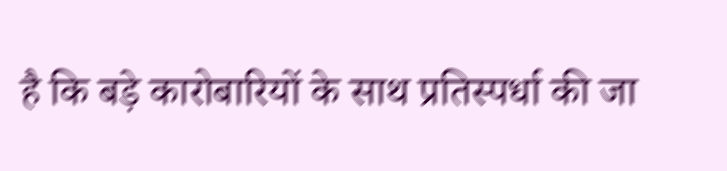है कि बड़े कारोबारियों के साथ प्रतिस्पर्धा की जा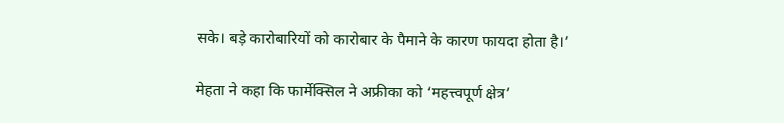सके। बड़े कारोबारियों को कारोबार के पैमाने के कारण फायदा होता है।’

मेहता ने कहा कि फार्मेक्सिल ने अफ्रीका को ‘महत्त्वपूर्ण क्षेत्र’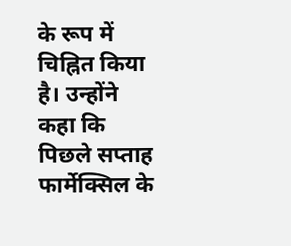के रूप में चिह्नित किया है। उन्होंने कहा कि पिछले सप्ताह फार्मेक्सिल के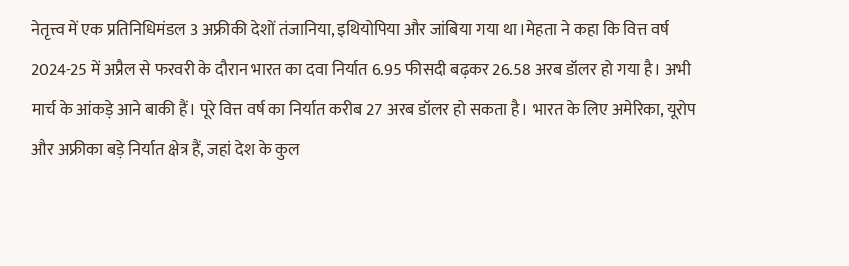नेतृत्त्व में एक प्रतिनिधिमंडल 3 अफ्रीकी देशों तंजानिया, इथियोपिया और जांबिया गया था।मेहता ने कहा कि वित्त वर्ष 2024-25 में अप्रैल से फरवरी के दौरान भारत का दवा निर्यात 6.95 फीसदी बढ़कर 26.58 अरब डॉलर हो गया है। अभी मार्च के आंकड़े आने बाकी हैं। पूरे वित्त वर्ष का निर्यात करीब 27 अरब डॉलर हो सकता है। भारत के लिए अमेरिका, यूरोप और अफ्रीका बड़े निर्यात क्षेत्र हैं, जहां देश के कुल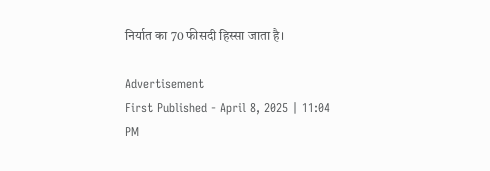निर्यात का 70 फीसदी हिस्सा जाता है।

Advertisement
First Published - April 8, 2025 | 11:04 PM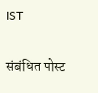IST

संबंधित पोस्ट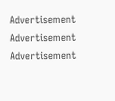Advertisement
Advertisement
Advertisement